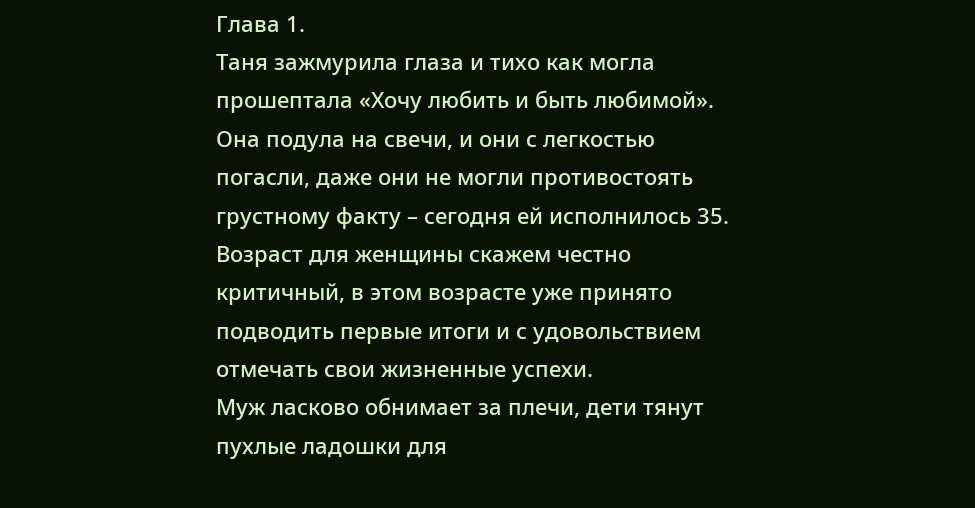Глава 1.
Таня зажмурила глаза и тихо как могла прошептала «Хочу любить и быть любимой». Она подула на свечи, и они с легкостью погасли, даже они не могли противостоять грустному факту – сегодня ей исполнилось 35. Возраст для женщины скажем честно критичный, в этом возрасте уже принято подводить первые итоги и с удовольствием отмечать свои жизненные успехи.
Муж ласково обнимает за плечи, дети тянут пухлые ладошки для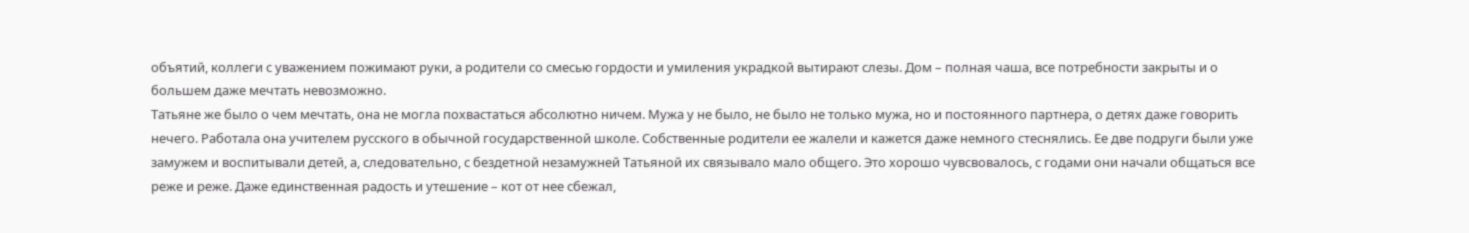объятий, коллеги с уважением пожимают руки, а родители со смесью гордости и умиления украдкой вытирают слезы. Дом – полная чаша, все потребности закрыты и о большем даже мечтать невозможно.
Татьяне же было о чем мечтать, она не могла похвастаться абсолютно ничем. Мужа у не было, не было не только мужа, но и постоянного партнера, о детях даже говорить нечего. Работала она учителем русского в обычной государственной школе. Собственные родители ее жалели и кажется даже немного стеснялись. Ее две подруги были уже замужем и воспитывали детей, а, следовательно, с бездетной незамужней Татьяной их связывало мало общего. Это хорошо чувсвовалось, с годами они начали общаться все реже и реже. Даже единственная радость и утешение – кот от нее сбежал,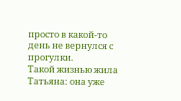просто в какой-то день не вернулся с прогулки.
Такой жизнью жила Татьяна: она уже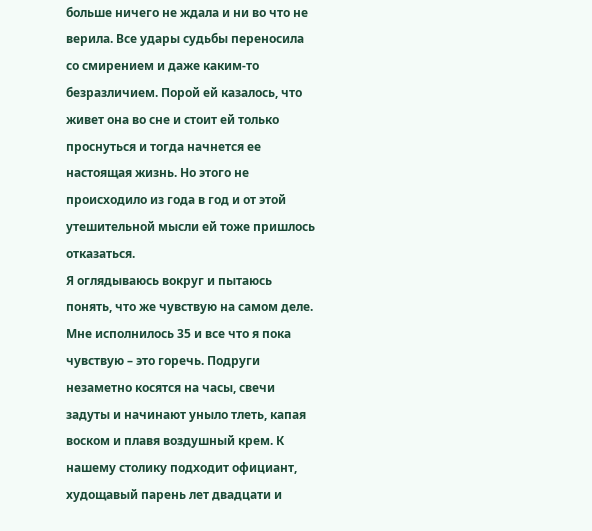больше ничего не ждала и ни во что не верила. Все удары судьбы переносила со смирением и даже каким-то безразличием. Порой ей казалось, что живет она во сне и стоит ей только проснуться и тогда начнется ее настоящая жизнь. Но этого не происходило из года в год и от этой утешительной мысли ей тоже пришлось отказаться.
Я оглядываюсь вокруг и пытаюсь понять, что же чувствую на самом деле. Мне исполнилось 35 и все что я пока чувствую – это горечь. Подруги незаметно косятся на часы, свечи задуты и начинают уныло тлеть, капая воском и плавя воздушный крем. К нашему столику подходит официант, худощавый парень лет двадцати и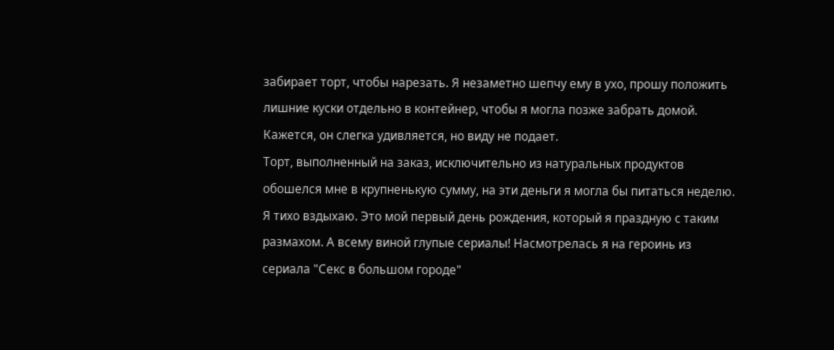забирает торт, чтобы нарезать. Я незаметно шепчу ему в ухо, прошу положить лишние куски отдельно в контейнер, чтобы я могла позже забрать домой. Кажется, он слегка удивляется, но виду не подает.
Торт, выполненный на заказ, исключительно из натуральных продуктов обошелся мне в крупненькую сумму, на эти деньги я могла бы питаться неделю. Я тихо вздыхаю. Это мой первый день рождения, который я праздную с таким размахом. А всему виной глупые сериалы! Насмотрелась я на героинь из сериала "Секс в большом городе"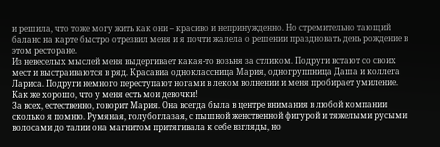и решила, что тоже могу жить как они – красиво и непринужденно. Но стремительно тающий баланс на карте быстро отрезвил меня и я почти жалела о решении праздновать день рождение в этом ресторане.
Из невеселых мыслей меня выдергивает какая-то возьня за стликом. Подруги встают со своих мест и выстраиваются в ряд. Красавиа одноклассница Мария, одногруппница Даша и коллега Лариса. Подруги немного переступают ногами в леком волнении и меня пробирает умиление. Как же хорошо, что у меня есть мои девочки!
За всех, естественно, говорит Мария. Она всегда была в центре внимания в любой компании сколько я помню. Румяная, голубоглазая, с пышной женственной фигурой и тяжелыми русыми волосами до талии она магнитом притягивала к себе взгляды, но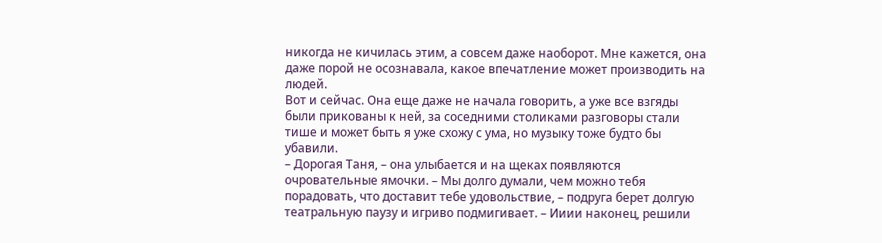никогда не кичилась этим, а совсем даже наоборот. Мне кажется, она даже порой не осознавала, какое впечатление может производить на людей.
Вот и сейчас. Она еще даже не начала говорить, а уже все взгяды были прикованы к ней, за соседними столиками разговоры стали тише и может быть я уже схожу с ума, но музыку тоже будто бы убавили.
– Дорогая Таня, – она улыбается и на щеках появляются очровательные ямочки. – Мы долго думали, чем можно тебя порадовать, что доставит тебе удовольствие, – подруга берет долгую театральную паузу и игриво подмигивает. – Ииии наконец, решили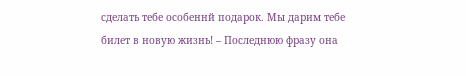сделать тебе особеннй подарок. Мы дарим тебе билет в новую жизнь! – Последнюю фразу она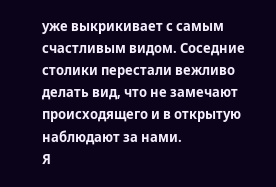уже выкрикивает с самым счастливым видом. Соседние столики перестали вежливо делать вид, что не замечают происходящего и в открытую наблюдают за нами.
Я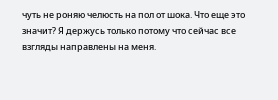чуть не роняю челюсть на пол от шока. Что еще это значит? Я держусь только потому что сейчас все взгляды направлены на меня.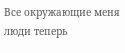Все окружающие меня люди теперь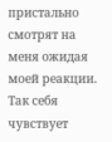пристально смотрят на меня ожидая моей реакции. Так себя чувствует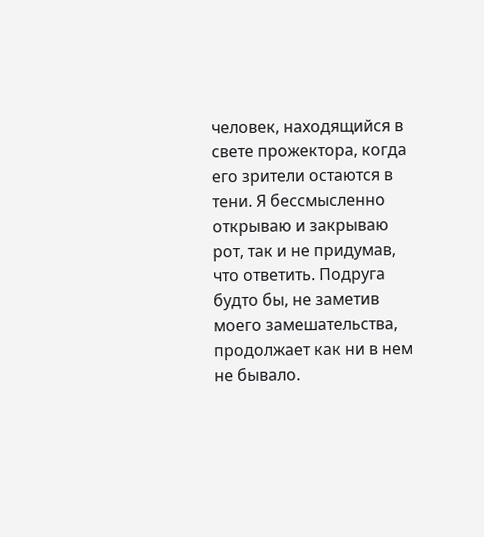человек, находящийся в свете прожектора, когда его зрители остаются в тени. Я бессмысленно открываю и закрываю рот, так и не придумав, что ответить. Подруга будто бы, не заметив моего замешательства, продолжает как ни в нем не бывало.